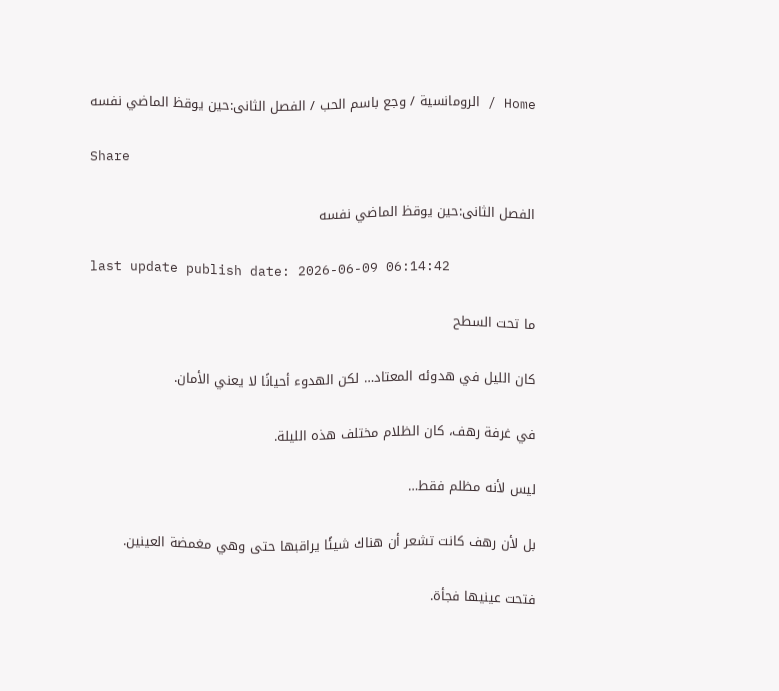Home / الرومانسية / وجع باسم الحب / الفصل الثانى:حين يوقظ الماضي نفسه

Share

الفصل الثانى:حين يوقظ الماضي نفسه

last update publish date: 2026-06-09 06:14:42

ما تحت السطح

كان الليل في هدوئه المعتاد… لكن الهدوء أحيانًا لا يعني الأمان.

في غرفة رهف، كان الظلام مختلف هذه الليلة.

ليس لأنه مظلم فقط…

بل لأن رهف كانت تشعر أن هناك شيئًا يراقبها حتى وهي مغمضة العينين.

فتحت عينيها فجأة.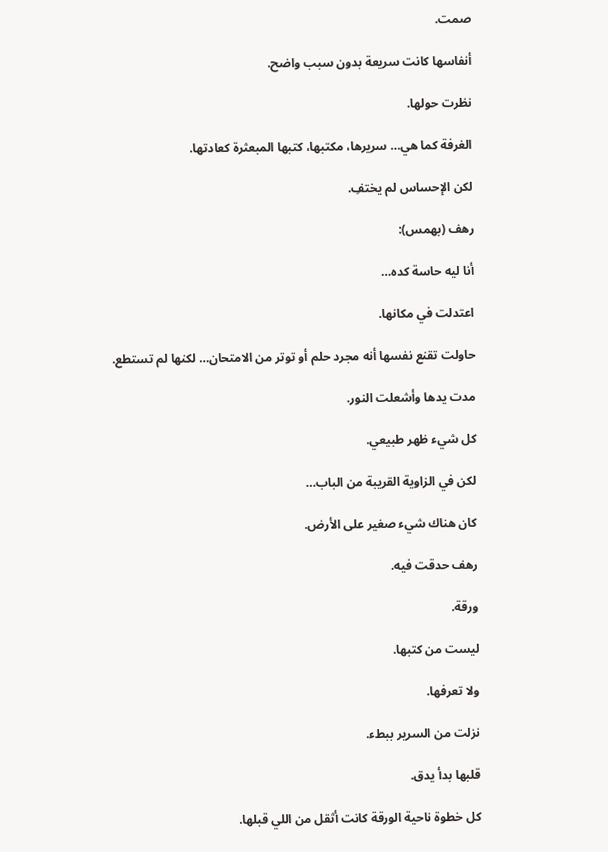صمت.

أنفاسها كانت سريعة بدون سبب واضح.

نظرت حولها.

الغرفة كما هي… سريرها، مكتبها، كتبها المبعثرة كعادتها.

لكن الإحساس لم يختفِ.

رهف (بهمس):

أنا ليه حاسة كده…

اعتدلت في مكانها.

حاولت تقنع نفسها أنه مجرد حلم أو توتر من الامتحان… لكنها لم تستطع.

مدت يدها وأشعلت النور.

كل شيء ظهر طبيعي.

لكن في الزاوية القريبة من الباب…

كان هناك شيء صغير على الأرض.

رهف حدقت فيه.

ورقة.

ليست من كتبها.

ولا تعرفها.

نزلت من السرير ببطء.

قلبها بدأ يدق.

كل خطوة ناحية الورقة كانت أثقل من اللي قبلها.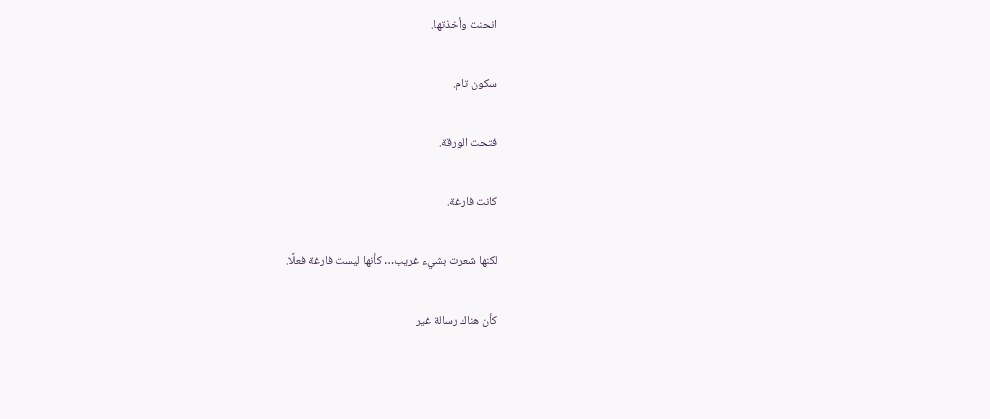انحنت وأخذتها.

سكون تام.

فتحت الورقة.

كانت فارغة.

لكنها شعرت بشيء غريب… كأنها ليست فارغة فعلًا.

كأن هناك رسالة غير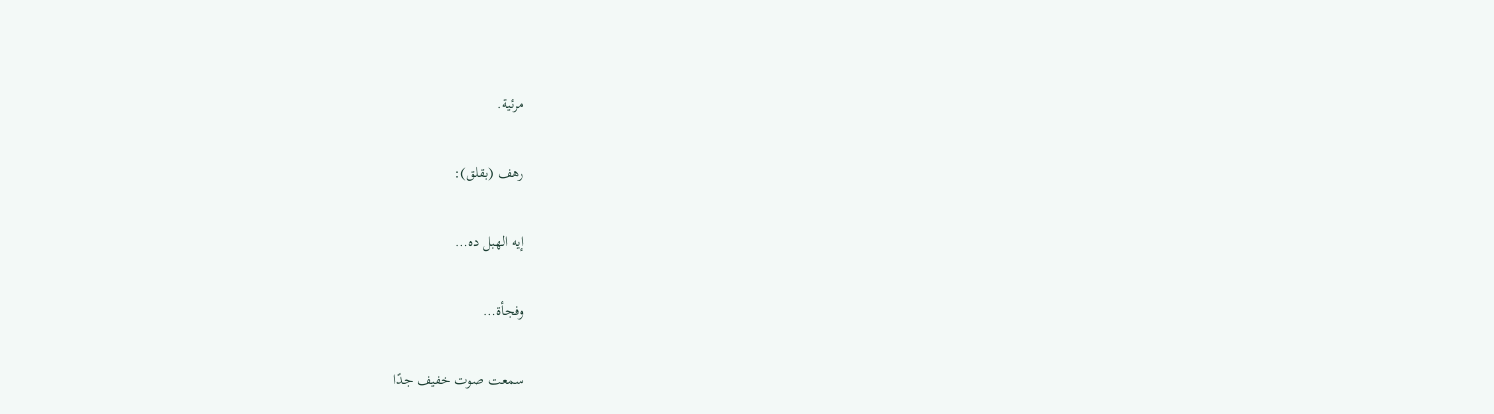مرئية.

رهف (بقلق):

إيه الهبل ده…

وفجأة…

سمعت صوت خفيف جدًا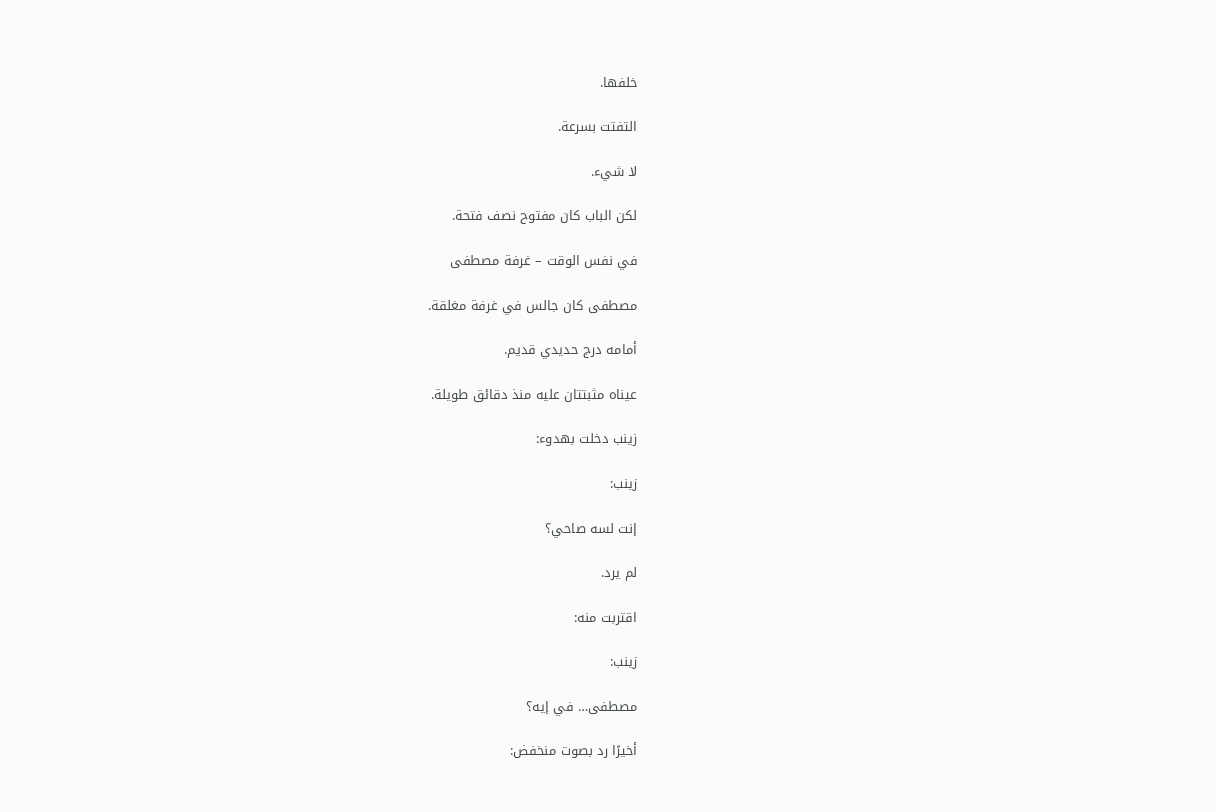خلفها.

التفتت بسرعة.

لا شيء.

لكن الباب كان مفتوح نصف فتحة.

في نفس الوقت – غرفة مصطفى

مصطفى كان جالس في غرفة مغلقة.

أمامه درج حديدي قديم.

عيناه مثبتتان عليه منذ دقائق طويلة.

زينب دخلت بهدوء:

زينب:

إنت لسه صاحي؟

لم يرد.

اقتربت منه:

زينب:

مصطفى… في إيه؟

أخيرًا رد بصوت منخفض: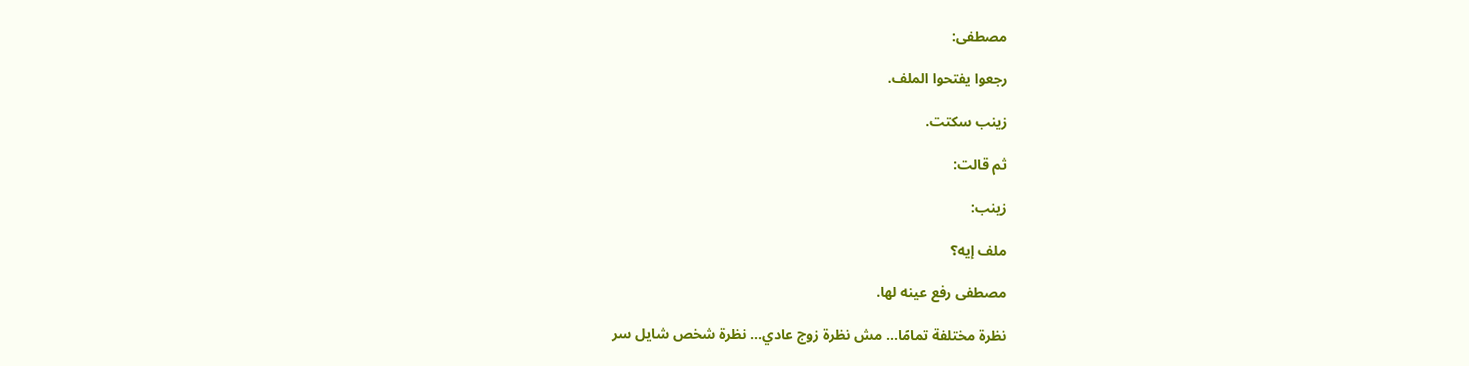مصطفى:

رجعوا يفتحوا الملف.

زينب سكتت.

ثم قالت:

زينب:

ملف إيه؟

مصطفى رفع عينه لها.

نظرة مختلفة تمامًا… مش نظرة زوج عادي… نظرة شخص شايل سر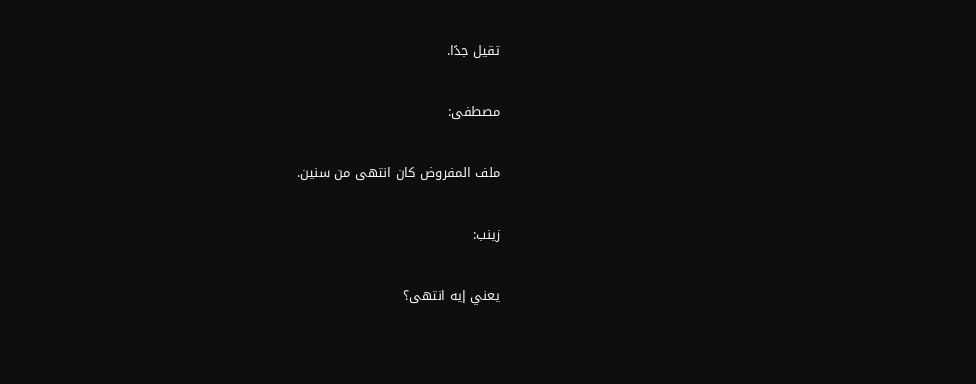تقيل جدًا.

مصطفى:

ملف المفروض كان انتهى من سنين.

زينب:

يعني إيه انتهى؟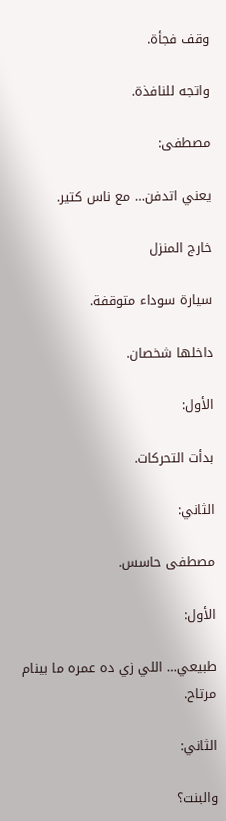وقف فجأة.

واتجه للنافذة.

مصطفى:

يعني اتدفن… مع ناس كتير.

خارج المنزل

سيارة سوداء متوقفة.

داخلها شخصان.

الأول:

بدأت التحركات.

الثاني:

مصطفى حاسس.

الأول:

طبيعي… اللي زي ده عمره ما بينام مرتاح.

الثاني:

والبنت؟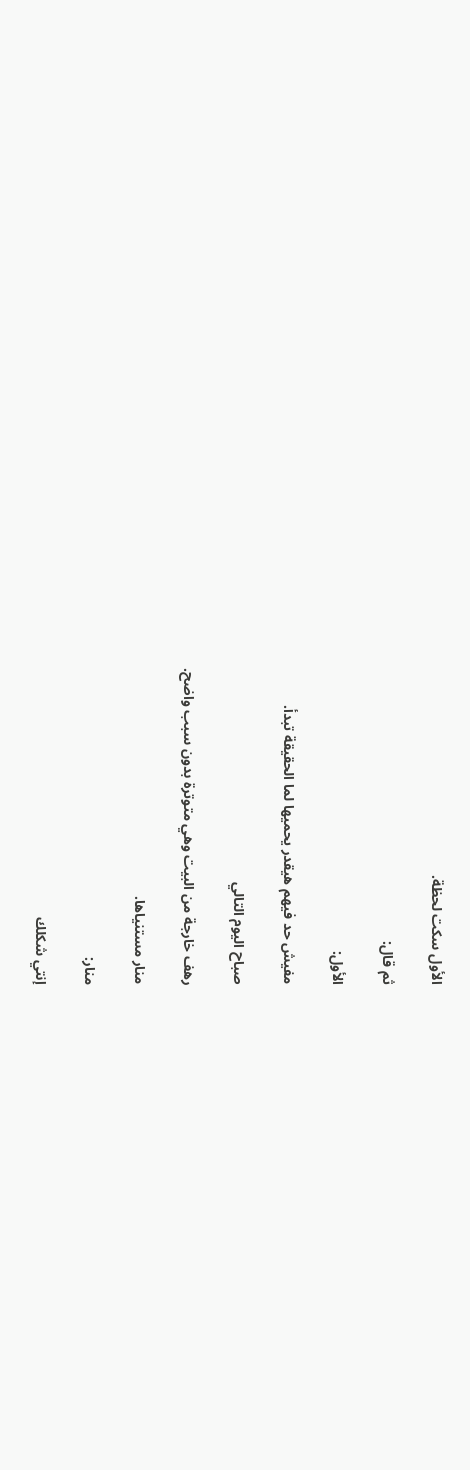الأول سكت لحظة.

ثم قال:

الأول:

مفيش حد فيهم هيقدر يحميها لما الحقيقة تبدأ.

صباح اليوم التالي

رهف خارجة من البيت وهي متوترة بدون سبب واضح.

منار مستنياها.

منار:

إنتي شكلك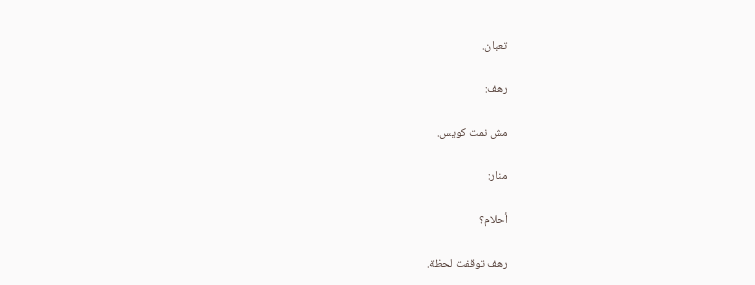تعبان.

رهف:

مش نمت كويس.

منار:

أحلام؟

رهف توقفت لحظة.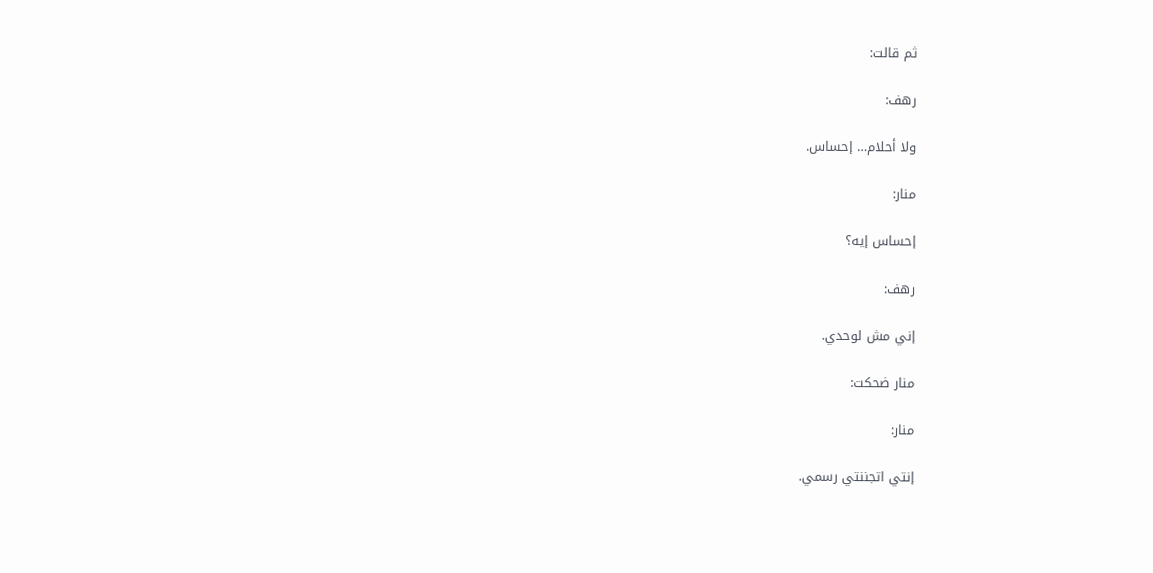ثم قالت:

رهف:

ولا أحلام… إحساس.

منار:

إحساس إيه؟

رهف:

إني مش لوحدي.

منار ضحكت:

منار:

إنتي اتجننتي رسمي.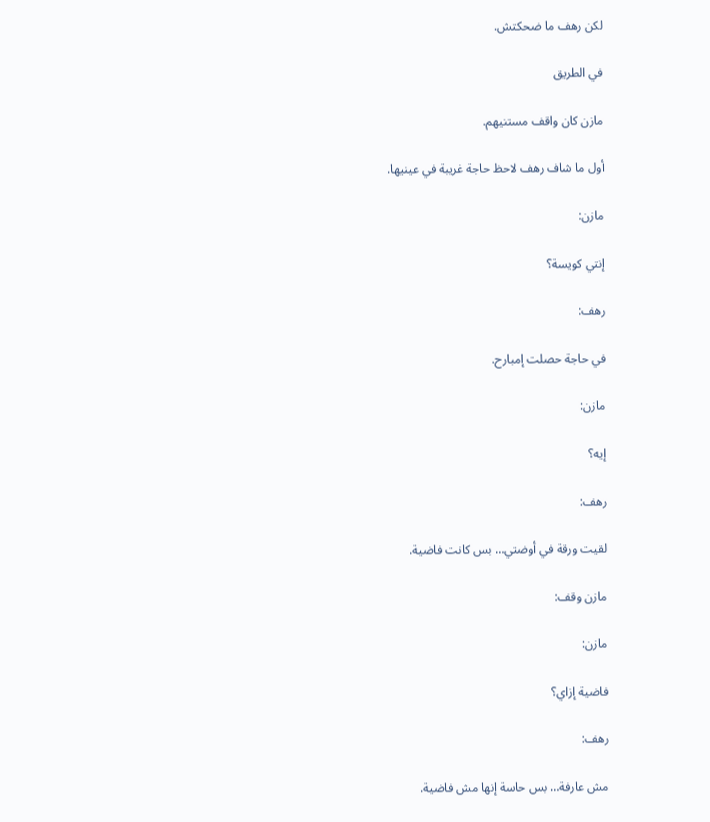لكن رهف ما ضحكتش.

في الطريق

مازن كان واقف مستنيهم.

أول ما شاف رهف لاحظ حاجة غريبة في عينيها.

مازن:

إنتي كويسة؟

رهف:

في حاجة حصلت إمبارح.

مازن:

إيه؟

رهف:

لقيت ورقة في أوضتي… بس كانت فاضية.

مازن وقف:

مازن:

فاضية إزاي؟

رهف:

مش عارفة… بس حاسة إنها مش فاضية.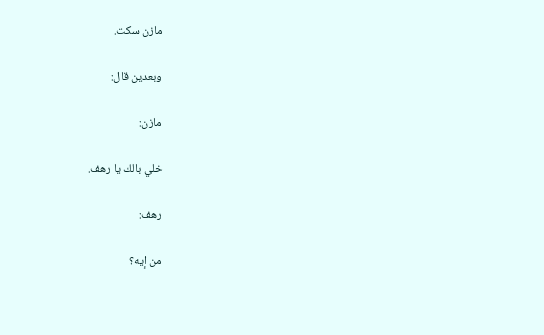مازن سكت.

وبعدين قال:

مازن:

خلي بالك يا رهف.

رهف:

من إيه؟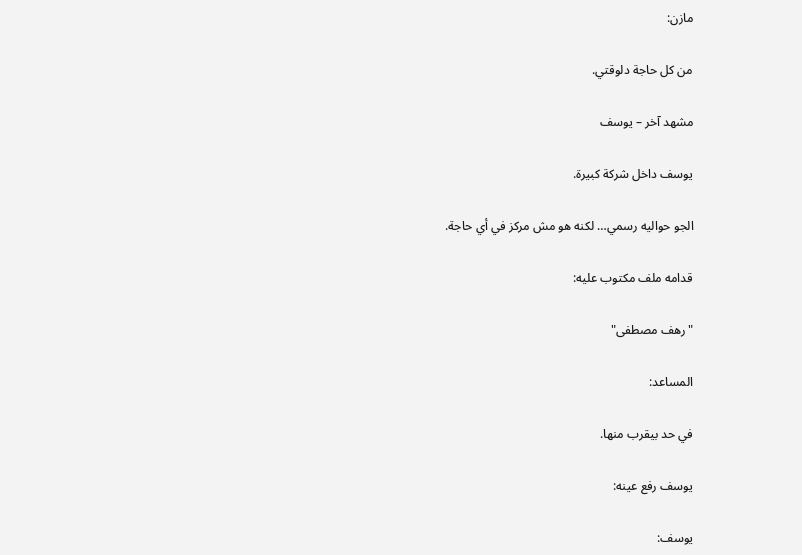مازن:

من كل حاجة دلوقتي.

مشهد آخر – يوسف

يوسف داخل شركة كبيرة.

الجو حواليه رسمي… لكنه هو مش مركز في أي حاجة.

قدامه ملف مكتوب عليه:

"رهف مصطفى"

المساعد:

في حد بيقرب منها.

يوسف رفع عينه:

يوسف: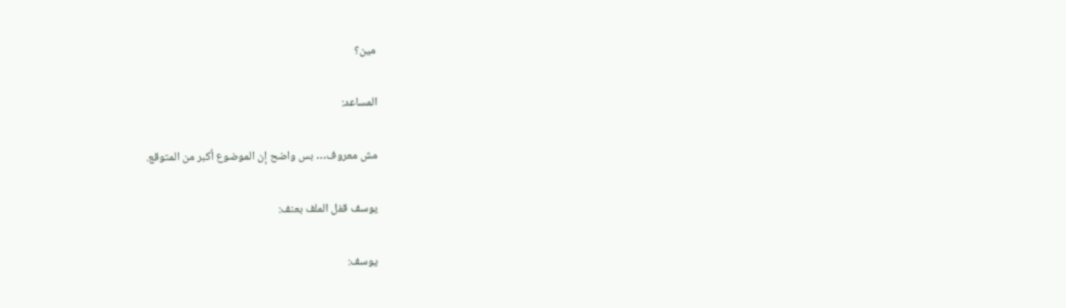مين؟

المساعد:

مش معروف… بس واضح إن الموضوع أكبر من المتوقع.

يوسف قفل الملف بعنف:

يوسف: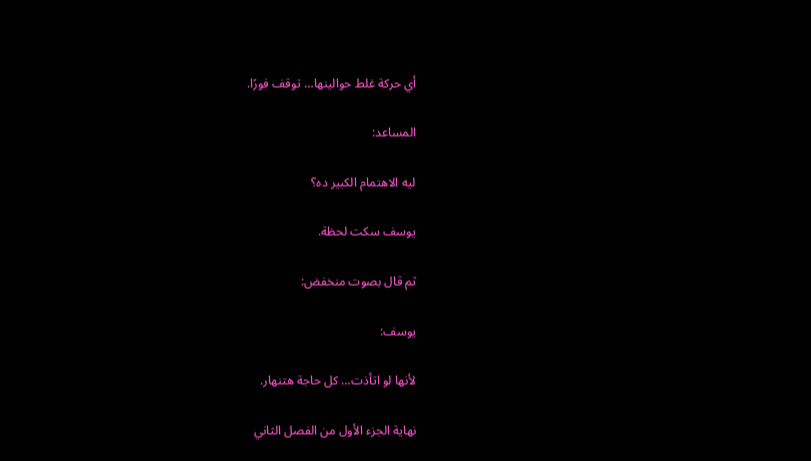أي حركة غلط حوالينها… توقف فورًا.

المساعد:

ليه الاهتمام الكبير ده؟

يوسف سكت لحظة.

ثم قال بصوت منخفض:

يوسف:

لأنها لو اتأذت… كل حاجة هتنهار.

نهاية الجزء الأول من الفصل الثاني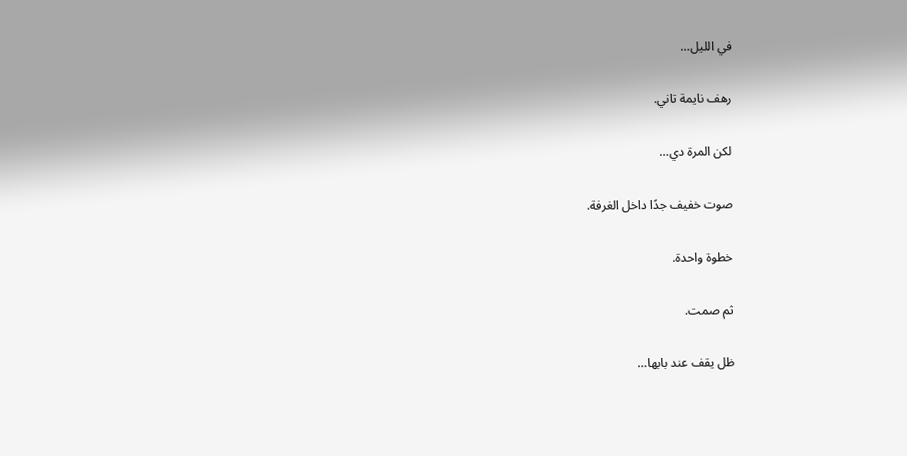في الليل…

رهف نايمة تاني.

لكن المرة دي…

صوت خفيف جدًا داخل الغرفة.

خطوة واحدة.

ثم صمت.

ظل يقف عند بابها…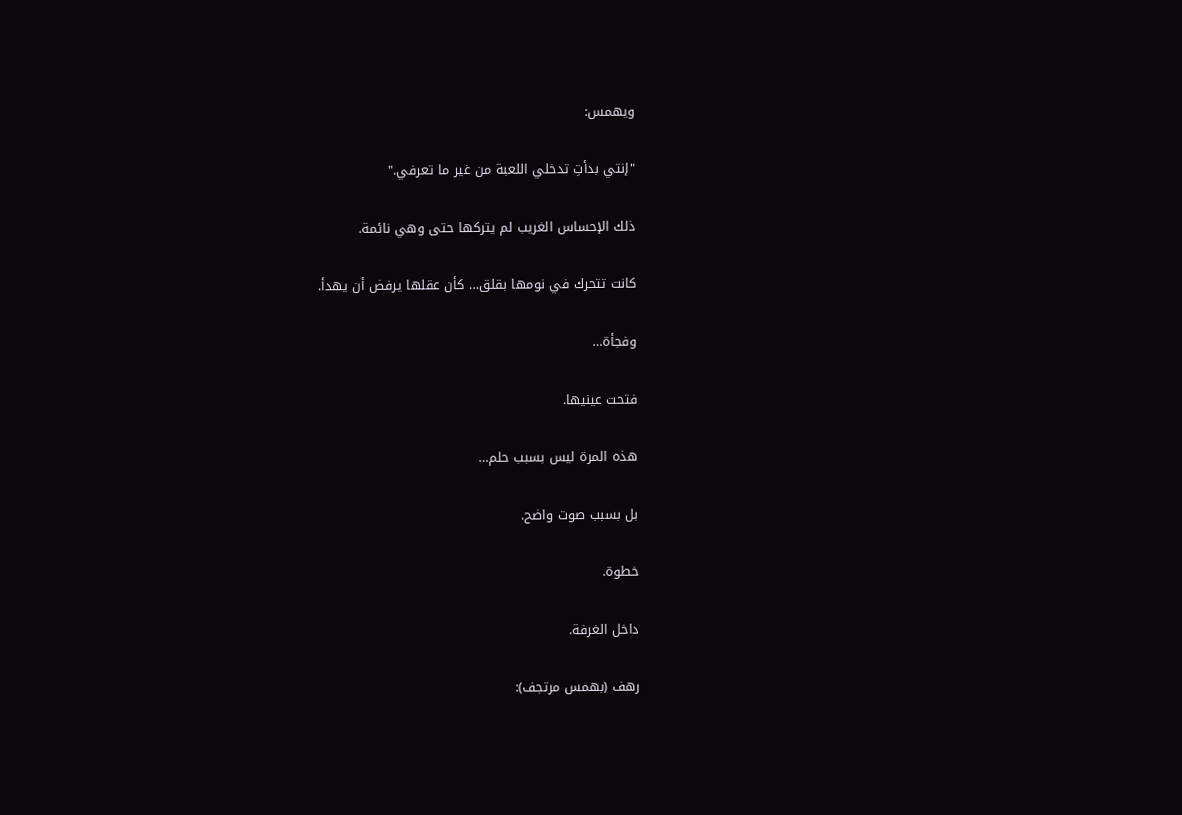ويهمس:

"إنتي بدأتِ تدخلي اللعبة من غير ما تعرفي."

ذلك الإحساس الغريب لم يتركها حتى وهي نائمة.

كانت تتحرك في نومها بقلق… كأن عقلها يرفض أن يهدأ.

وفجأة…

فتحت عينيها.

هذه المرة ليس بسبب حلم…

بل بسبب صوت واضح.

خطوة.

داخل الغرفة.

رهف (بهمس مرتجف):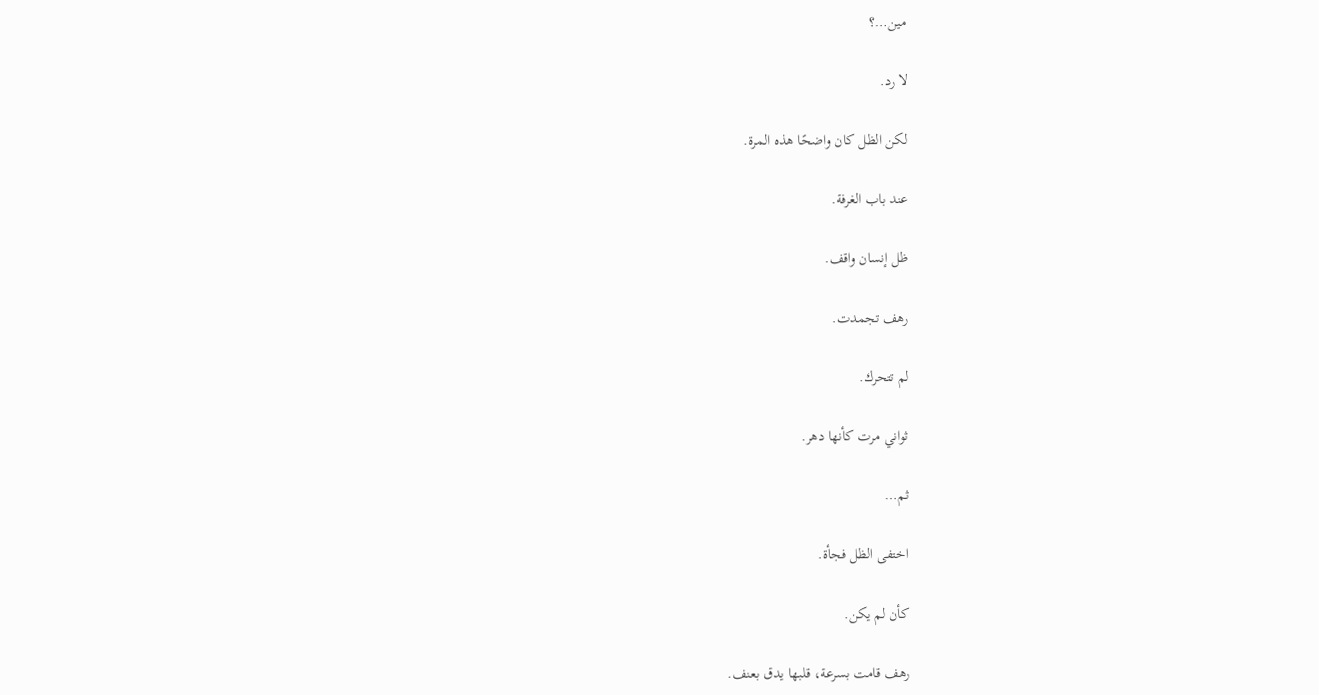مين…؟

لا رد.

لكن الظل كان واضحًا هذه المرة.

عند باب الغرفة.

ظل إنسان واقف.

رهف تجمدت.

لم تتحرك.

ثواني مرت كأنها دهر.

ثم…

اختفى الظل فجأة.

كأن لم يكن.

رهف قامت بسرعة، قلبها يدق بعنف.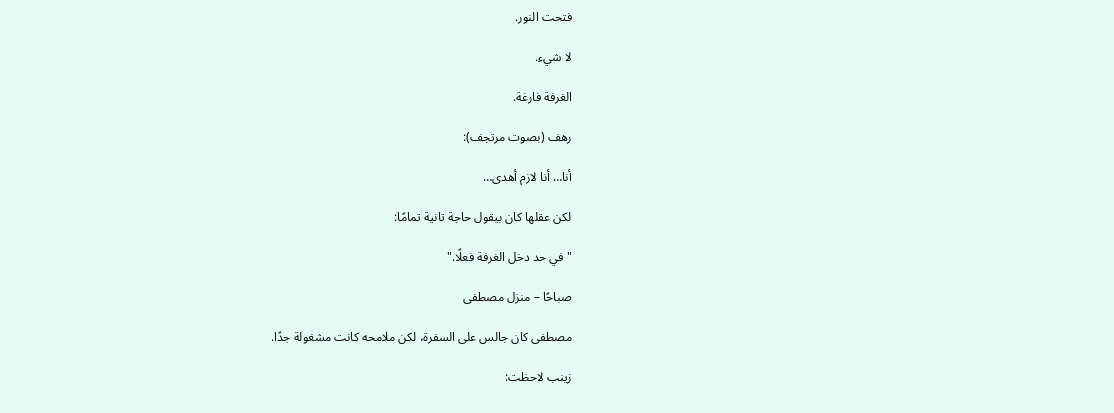فتحت النور.

لا شيء.

الغرفة فارغة.

رهف (بصوت مرتجف):

أنا… أنا لازم أهدى…

لكن عقلها كان بيقول حاجة تانية تمامًا:

"في حد دخل الغرفة فعلًا."

صباحًا – منزل مصطفى

مصطفى كان جالس على السفرة، لكن ملامحه كانت مشغولة جدًا.

زينب لاحظت: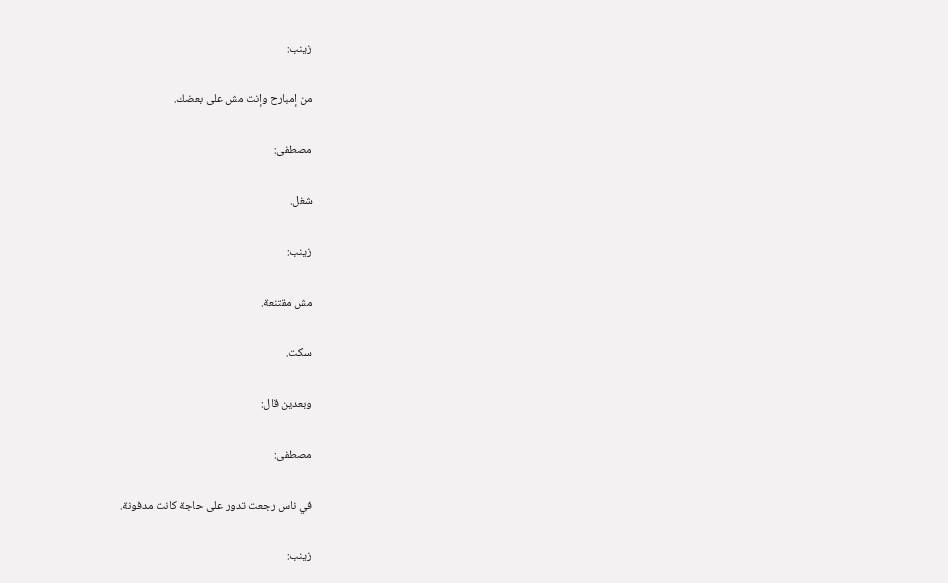زينب:

من إمبارح وإنت مش على بعضك.

مصطفى:

شغل.

زينب:

مش مقتنعة.

سكت.

وبعدين قال:

مصطفى:

في ناس رجعت تدور على حاجة كانت مدفونة.

زينب: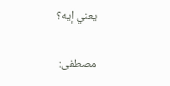يعني إيه؟

مصطفى: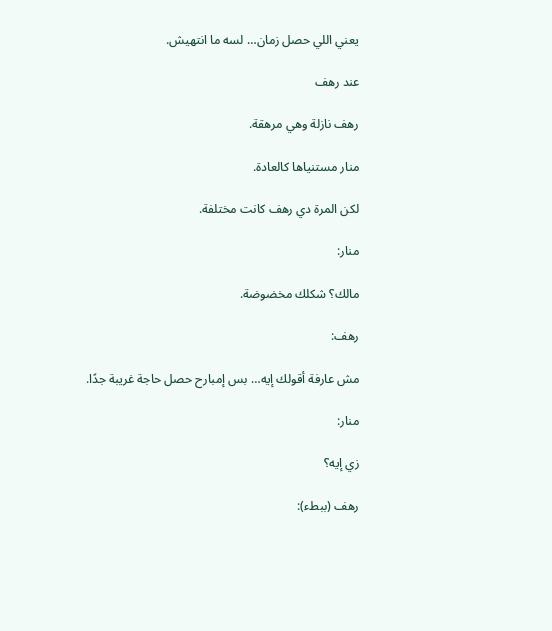يعني اللي حصل زمان… لسه ما انتهيش.

عند رهف

رهف نازلة وهي مرهقة.

منار مستنياها كالعادة.

لكن المرة دي رهف كانت مختلفة.

منار:

مالك؟ شكلك مخضوضة.

رهف:

مش عارفة أقولك إيه… بس إمبارح حصل حاجة غريبة جدًا.

منار:

زي إيه؟

رهف (ببطء):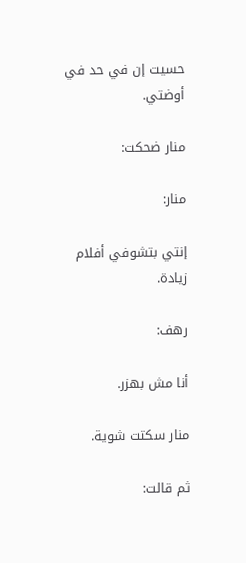حسيت إن في حد في أوضتي.

منار ضحكت:

منار:

إنتي بتشوفي أفلام زيادة.

رهف:

أنا مش بهزر.

منار سكتت شوية.

ثم قالت: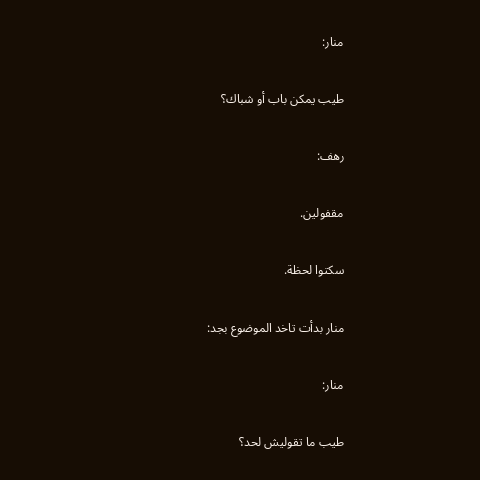منار:

طيب يمكن باب أو شباك؟

رهف:

مقفولين.

سكتوا لحظة.

منار بدأت تاخد الموضوع بجد:

منار:

طيب ما تقوليش لحد؟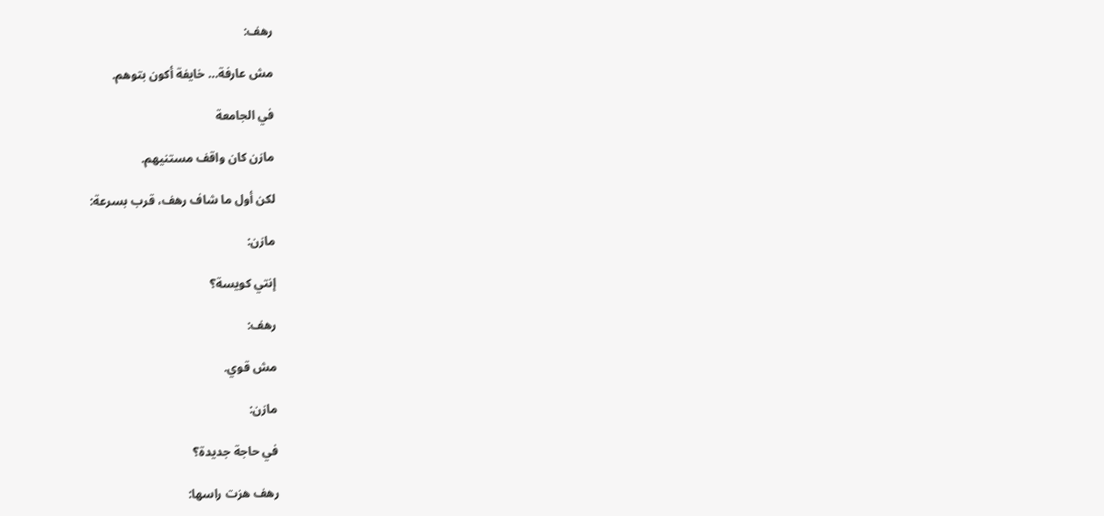رهف:

مش عارفة… خايفة أكون بتوهم.

في الجامعة

مازن كان واقف مستنيهم.

لكن أول ما شاف رهف، قرب بسرعة:

مازن:

إنتي كويسة؟

رهف:

مش قوي.

مازن:

في حاجة جديدة؟

رهف هزت راسها: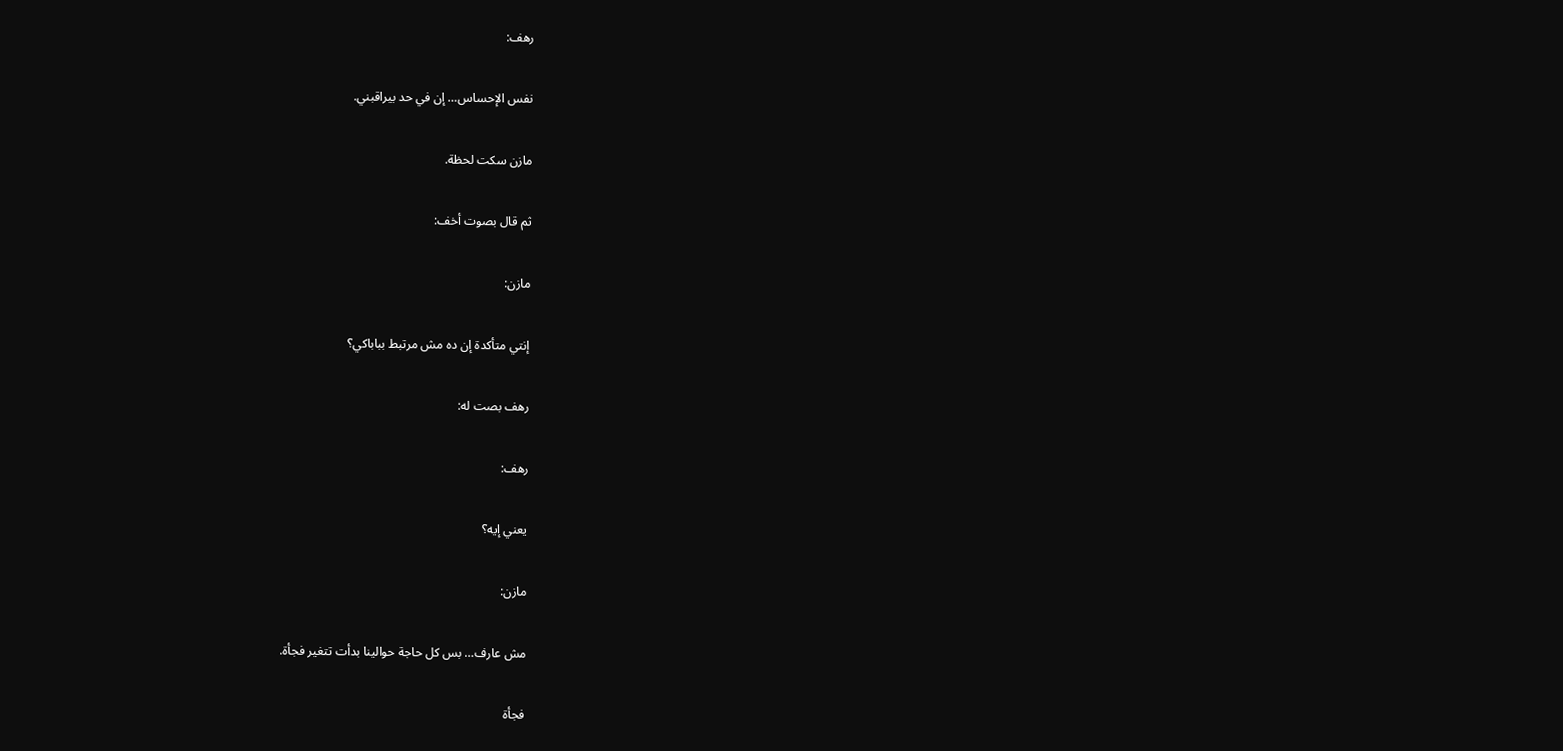رهف:

نفس الإحساس… إن في حد بيراقبني.

مازن سكت لحظة.

ثم قال بصوت أخف:

مازن:

إنتي متأكدة إن ده مش مرتبط بباباكي؟

رهف بصت له:

رهف:

يعني إيه؟

مازن:

مش عارف… بس كل حاجة حوالينا بدأت تتغير فجأة.

فجأة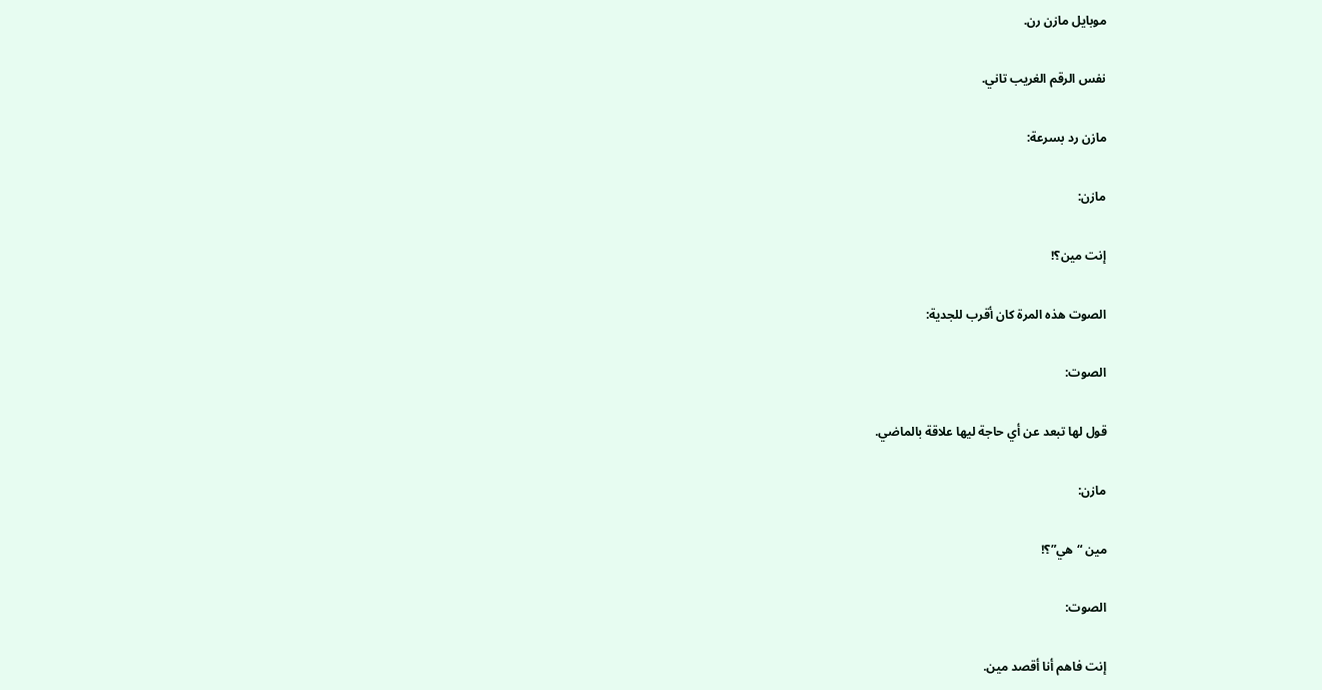موبايل مازن رن.

نفس الرقم الغريب تاني.

مازن رد بسرعة:

مازن:

إنت مين؟!

الصوت هذه المرة كان أقرب للجدية:

الصوت:

قول لها تبعد عن أي حاجة ليها علاقة بالماضي.

مازن:

مين “هي”؟!

الصوت:

إنت فاهم أنا أقصد مين.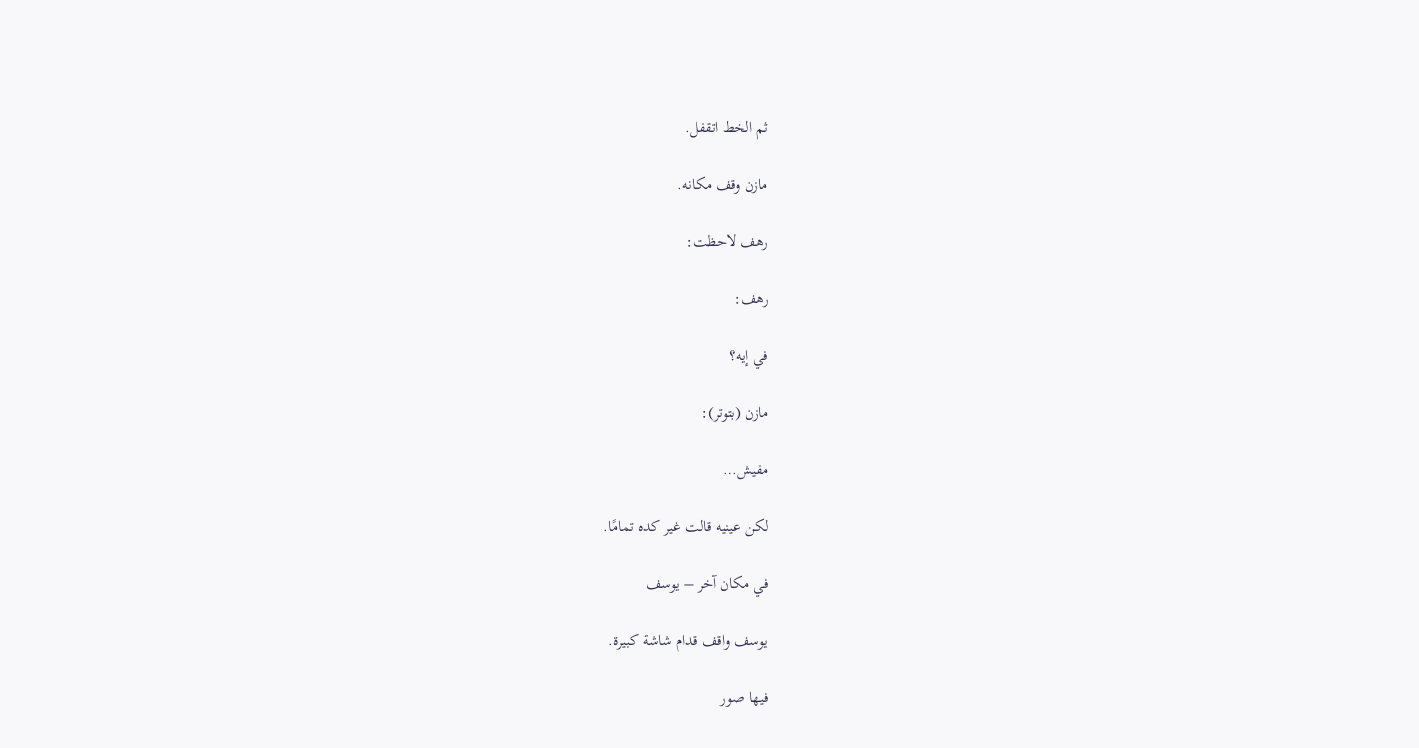ثم الخط اتقفل.

مازن وقف مكانه.

رهف لاحظت:

رهف:

في إيه؟

مازن (بتوتر):

مفيش…

لكن عينيه قالت غير كده تمامًا.

في مكان آخر – يوسف

يوسف واقف قدام شاشة كبيرة.

فيها صور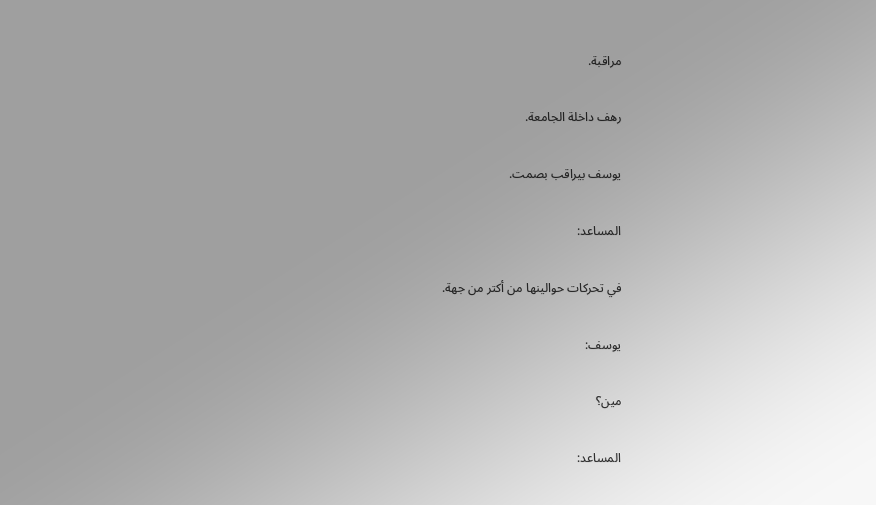مراقبة.

رهف داخلة الجامعة.

يوسف بيراقب بصمت.

المساعد:

في تحركات حوالينها من أكتر من جهة.

يوسف:

مين؟

المساعد: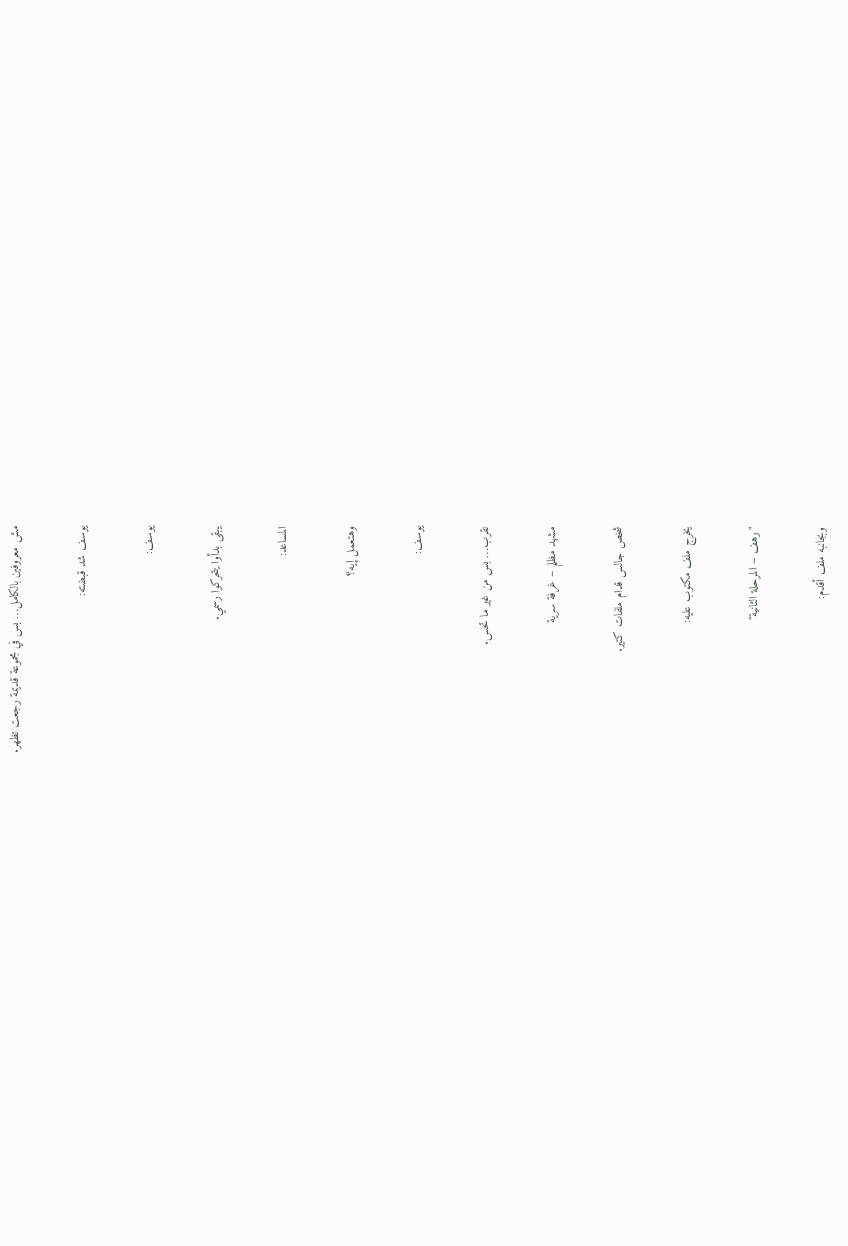مش معروفين بالكامل… بس في مجموعة قديمة رجعت تظهر.

يوسف شد قبضته:

يوسف:

يبقى بدأوا يتحركوا رسمي.

المساعد:

وهتعمل إيه؟

يوسف:

نقرب… بس من غير ما تحس.

مشهد مظلم – غرفة سرية

شخص جالس قدام ملفات كتير.

يخرج ملف مكتوب عليه:

"رهف – المرحلة الثانية"

وبجانبه ملف أقدم: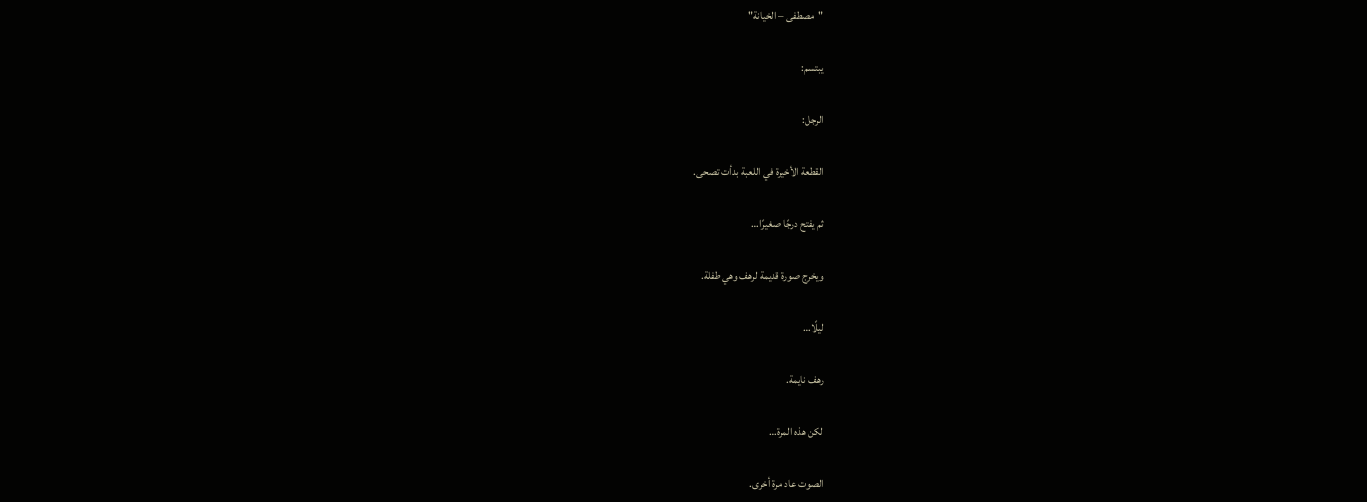"مصطفى – الخيانة"

يبتسم:

الرجل:

القطعة الأخيرة في اللعبة بدأت تصحى.

ثم يفتح درجًا صغيرًا…

ويخرج صورة قديمة لرهف وهي طفلة.

ليلًا…

رهف نايمة.

لكن هذه المرة…

الصوت عاد مرة أخرى.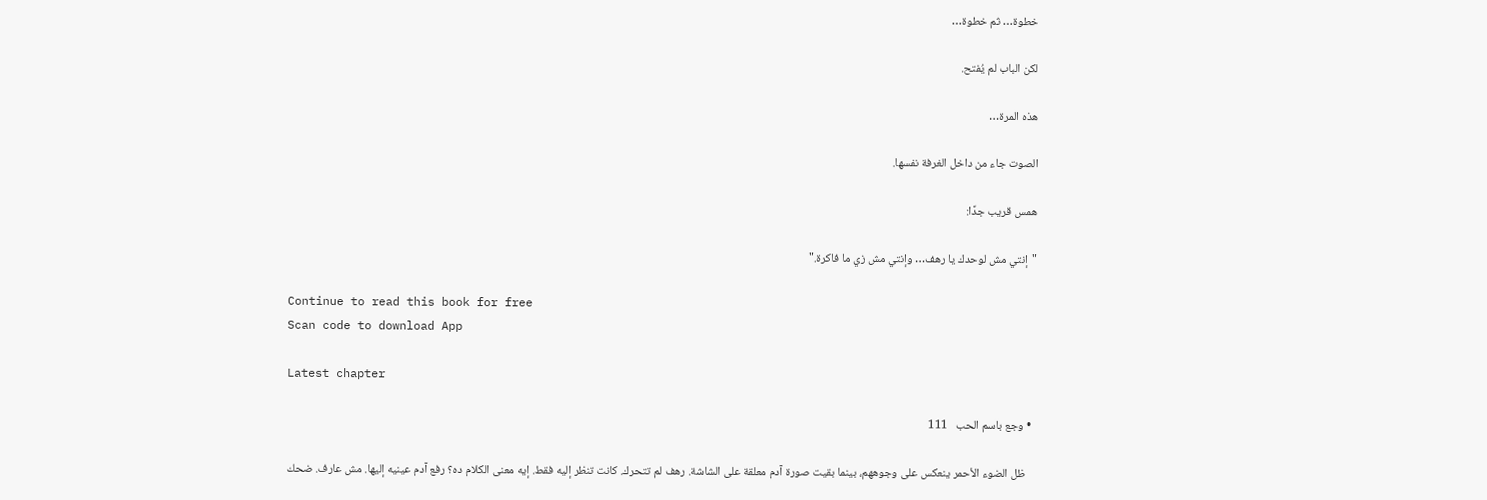خطوة… ثم خطوة…

لكن الباب لم يُفتح.

هذه المرة…

الصوت جاء من داخل الغرفة نفسها.

همس قريب جدًا:

"إنتي مش لوحدك يا رهف… وإنتي مش زي ما فاكرة."

Continue to read this book for free
Scan code to download App

Latest chapter

  • وجع باسم الحب   111

    ظل الضوء الأحمر ينعكس على وجوههم، بينما بقيت صورة آدم معلقة على الشاشة. رهف لم تتحرك. كانت تنظر إليه فقط. إيه معنى الكلام ده؟ رفع آدم عينيه إليها. مش عارف. ضحك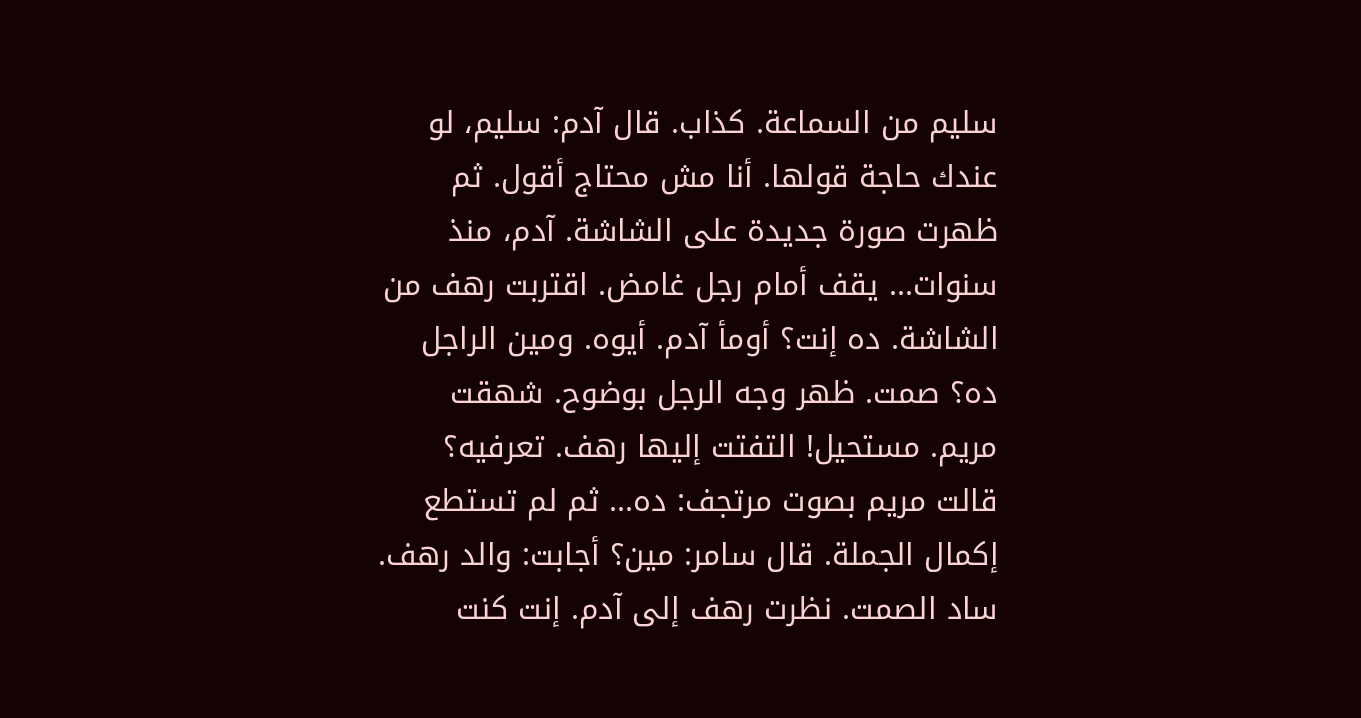سليم من السماعة. كذاب. قال آدم: سليم، لو عندك حاجة قولها. أنا مش محتاج أقول. ثم ظهرت صورة جديدة على الشاشة. آدم، منذ سنوات... يقف أمام رجل غامض. اقتربت رهف من الشاشة. ده إنت؟ أومأ آدم. أيوه. ومين الراجل ده؟ صمت. ظهر وجه الرجل بوضوح. شهقت مريم. مستحيل! التفتت إليها رهف. تعرفيه؟ قالت مريم بصوت مرتجف: ده... ثم لم تستطع إكمال الجملة. قال سامر: مين؟ أجابت: والد رهف. ساد الصمت. نظرت رهف إلى آدم. إنت كنت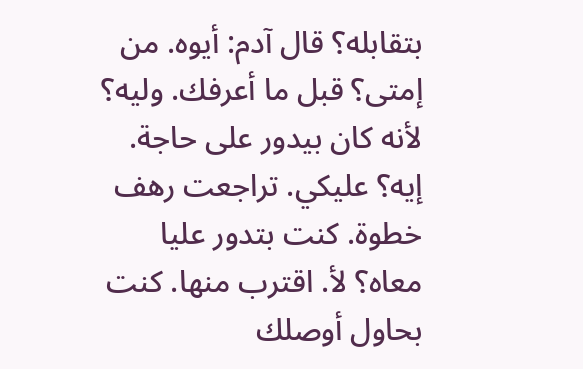بتقابله؟ قال آدم: أيوه. من إمتى؟ قبل ما أعرفك. وليه؟ لأنه كان بيدور على حاجة. إيه؟ عليكي. تراجعت رهف خطوة. كنت بتدور عليا معاه؟ لأ. اقترب منها. كنت بحاول أوصلك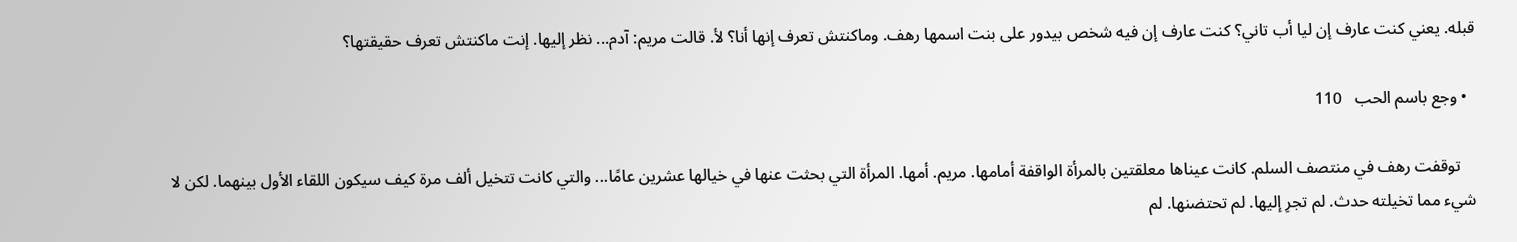قبله. يعني كنت عارف إن ليا أب تاني؟ كنت عارف إن فيه شخص بيدور على بنت اسمها رهف. وماكنتش تعرف إنها أنا؟ لأ. قالت مريم: آدم... نظر إليها. إنت ماكنتش تعرف حقيقتها؟

  • وجع باسم الحب   110

    توقفت رهف في منتصف السلم. كانت عيناها معلقتين بالمرأة الواقفة أمامها. مريم. أمها. المرأة التي بحثت عنها في خيالها عشرين عامًا... والتي كانت تتخيل ألف مرة كيف سيكون اللقاء الأول بينهما. لكن لا شيء مما تخيلته حدث. لم تجرِ إليها. لم تحتضنها. لم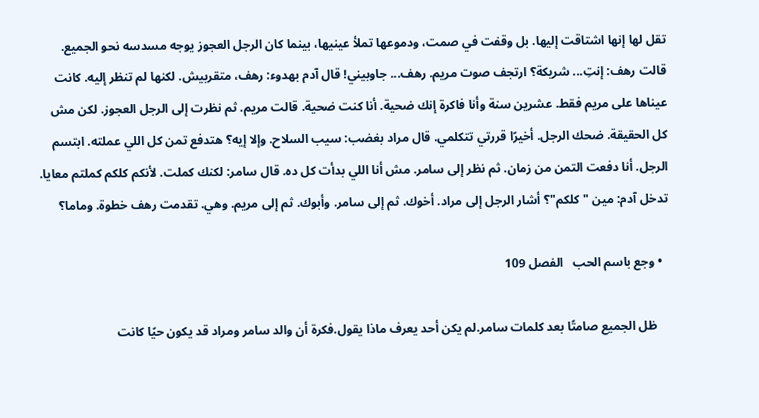تقل لها إنها اشتاقت إليها. بل وقفت في صمت، ودموعها تملأ عينيها، بينما كان الرجل العجوز يوجه مسدسه نحو الجميع. قالت رهف: إنتِ... شريكة؟ ارتجف صوت مريم. رهف... جاوبيني! قال آدم بهدوء: رهف، متقربيش. لكنها لم تنظر إليه. كانت عيناها على مريم فقط. عشرين سنة وأنا فاكرة إنك ضحية. أنا كنت ضحية. قالت مريم. ثم نظرت إلى الرجل العجوز. لكن مش كل الحقيقة. ضحك الرجل. أخيرًا قررتي تتكلمي. قال مراد بغضب: سيب السلاح. وإلا إيه؟ هتدفع تمن كل اللي عملته. ابتسم الرجل. أنا دفعت التمن من زمان. ثم نظر إلى سامر. مش أنا اللي بدأت كل ده. قال سامر: لكنك كملت. لأنكم كلكم كملتم معايا. تدخل آدم: مين "كلكم"؟ أشار الرجل إلى مراد. أخوك. ثم إلى سامر. وأبوك. ثم إلى مريم. وهي. تقدمت رهف خطوة. وماما؟

  • وجع باسم الحب   الفصل 109

    ظل الجميع صامتًا بعد كلمات سامر.لم يكن أحد يعرف ماذا يقول.فكرة أن والد سامر ومراد قد يكون حيًا كانت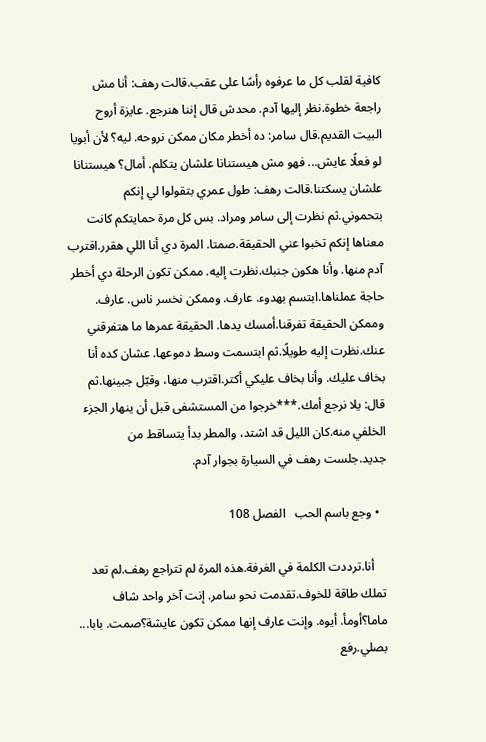كافية لقلب كل ما عرفوه رأسًا على عقب.قالت رهف: أنا مش راجعة خطوة.نظر إليها آدم. محدش قال إننا هنرجع. عايزة أروح البيت القديم.قال سامر: ده أخطر مكان ممكن نروحه. ليه؟ لأن أبويا لو فعلًا عايش... فهو مش هيستنانا علشان يتكلم. أمال؟ هيستنانا علشان يسكتنا.قالت رهف: طول عمري بتقولوا لي إنكم بتحموني.ثم نظرت إلى سامر ومراد. بس كل مرة حمايتكم كانت معناها إنكم تخبوا عني الحقيقة.صمتا. المرة دي أنا اللي هقرر.اقترب آدم منها. وأنا هكون جنبك.نظرت إليه. ممكن تكون الرحلة دي أخطر حاجة عملناها.ابتسم بهدوء. عارف. وممكن نخسر ناس. عارف. وممكن الحقيقة تفرقنا.أمسك يدها. الحقيقة عمرها ما هتفرقني عنك.نظرت إليه طويلًا.ثم ابتسمت وسط دموعها. عشان كده أنا بخاف عليك. وأنا بخاف عليكي أكتر.اقترب منها، وقبّل جبينها.ثم قال: يلا نرجع أمك.***خرجوا من المستشفى قبل أن ينهار الجزء الخلفي منه.كان الليل قد اشتد، والمطر بدأ يتساقط من جديد.جلست رهف في السيارة بجوار آدم.

  • وجع باسم الحب   الفصل 108

    أنا.ترددت الكلمة في الغرفة.هذه المرة لم تتراجع رهف.لم تعد تملك طاقة للخوف.تقدمت نحو سامر. إنت آخر واحد شاف ماما؟أومأ. أيوه. وإنت عارف إنها ممكن تكون عايشة؟صمت. بابا... بصلي.رفع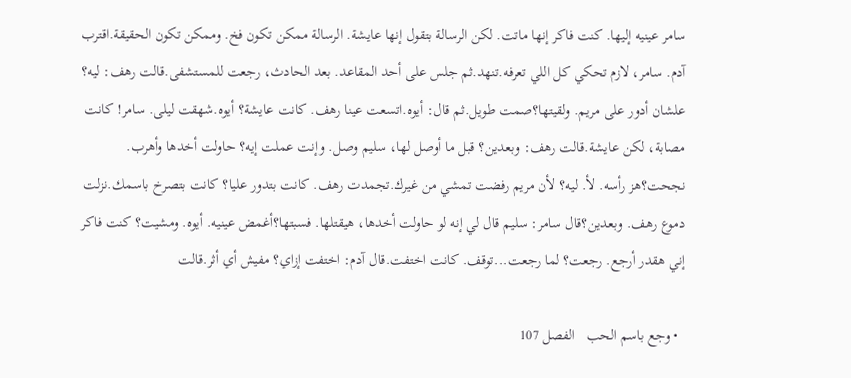سامر عينيه إليها. كنت فاكر إنها ماتت. لكن الرسالة بتقول إنها عايشة. الرسالة ممكن تكون فخ. وممكن تكون الحقيقة.اقترب آدم. سامر، لازم تحكي كل اللي تعرفه.تنهد.ثم جلس على أحد المقاعد. بعد الحادث، رجعت للمستشفى.قالت رهف: ليه؟ علشان أدور على مريم. ولقيتها؟صمت طويل.ثم قال: أيوه.اتسعت عينا رهف. كانت عايشة؟ أيوه.شهقت ليلى. سامر! كانت مصابة، لكن عايشة.قالت رهف: وبعدين؟ قبل ما أوصل لها، سليم وصل. وإنت عملت إيه؟ حاولت أخدها وأهرب. نجحت؟هز رأسه. لأ. ليه؟ لأن مريم رفضت تمشي من غيرك.تجمدت رهف. كانت بتدور عليا؟ كانت بتصرخ باسمك.نزلت دموع رهف. وبعدين؟قال سامر: سليم قال لي إنه لو حاولت أخدها، هيقتلها. فسبتها؟أغمض عينيه. أيوه. ومشيت؟ كنت فاكر إني هقدر أرجع. رجعت؟ لما رجعت...توقف. كانت اختفت.قال آدم: اختفت إزاي؟ مفيش أي أثر.قالت

  • وجع باسم الحب   الفصل 107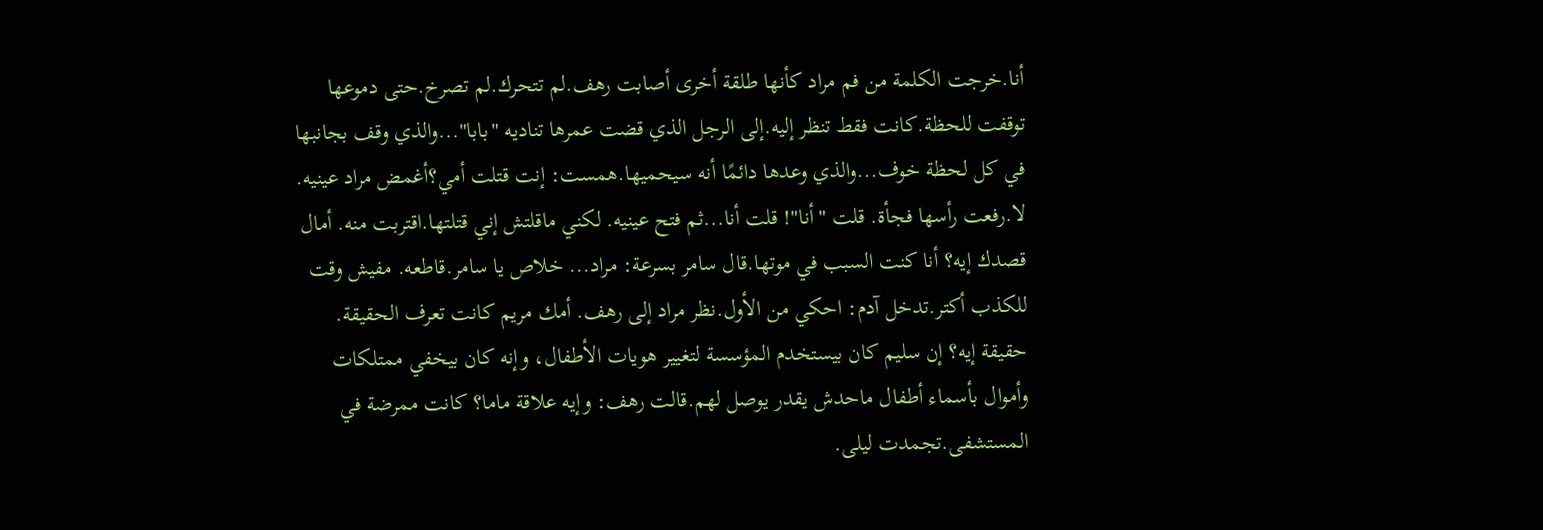أنا.خرجت الكلمة من فم مراد كأنها طلقة أخرى أصابت رهف.لم تتحرك.لم تصرخ.حتى دموعها توقفت للحظة.كانت فقط تنظر إليه.إلى الرجل الذي قضت عمرها تناديه "بابا"...والذي وقف بجانبها في كل لحظة خوف...والذي وعدها دائمًا أنه سيحميها.همست: إنت قتلت أمي؟أغمض مراد عينيه. لا.رفعت رأسها فجأة. قلت "أنا"! قلت أنا...ثم فتح عينيه. لكني ماقلتش إني قتلتها.اقتربت منه. أمال قصدك إيه؟ أنا كنت السبب في موتها.قال سامر بسرعة: مراد... خلاص يا سامر.قاطعه. مفيش وقت للكذب أكتر.تدخل آدم: احكي من الأول.نظر مراد إلى رهف. أمك مريم كانت تعرف الحقيقة. حقيقة إيه؟ إن سليم كان بيستخدم المؤسسة لتغيير هويات الأطفال، وإنه كان بيخفي ممتلكات وأموال بأسماء أطفال ماحدش يقدر يوصل لهم.قالت رهف: وإيه علاقة ماما؟ كانت ممرضة في المستشفى.تجمدت ليلى.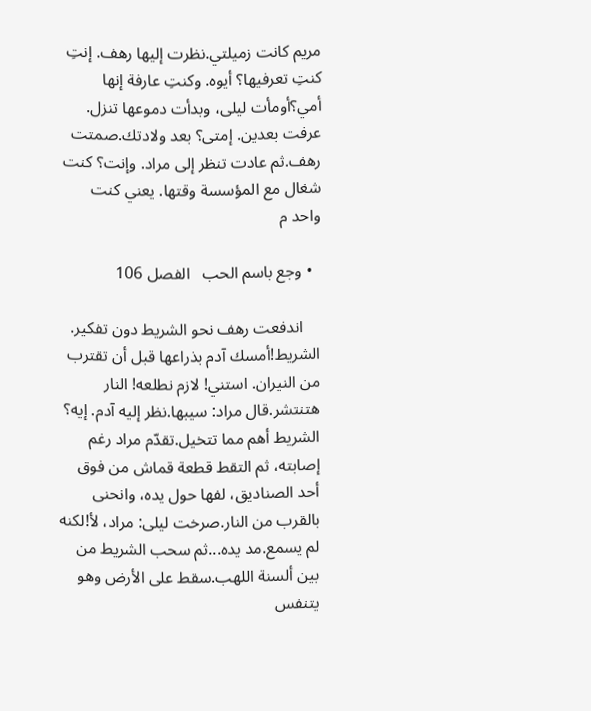مريم كانت زميلتي.نظرت إليها رهف. إنتِ كنتِ تعرفيها؟ أيوه. وكنتِ عارفة إنها أمي؟أومأت ليلى، وبدأت دموعها تنزل. عرفت بعدين. إمتى؟ بعد ولادتك.صمتت رهف.ثم عادت تنظر إلى مراد. وإنت؟ كنت شغال مع المؤسسة وقتها. يعني كنت واحد م

  • وجع باسم الحب   الفصل 106

    اندفعت رهف نحو الشريط دون تفكير. الشريط!أمسك آدم بذراعها قبل أن تقترب من النيران. استني! لازم نطلعه! النار هتنتشر.قال مراد: سيبها.نظر إليه آدم. إيه؟ الشريط أهم مما تتخيل.تقدّم مراد رغم إصابته، ثم التقط قطعة قماش من فوق أحد الصناديق، لفها حول يده، وانحنى بالقرب من النار.صرخت ليلى: مراد، لأ!لكنه لم يسمع.مد يده...ثم سحب الشريط من بين ألسنة اللهب.سقط على الأرض وهو يتنفس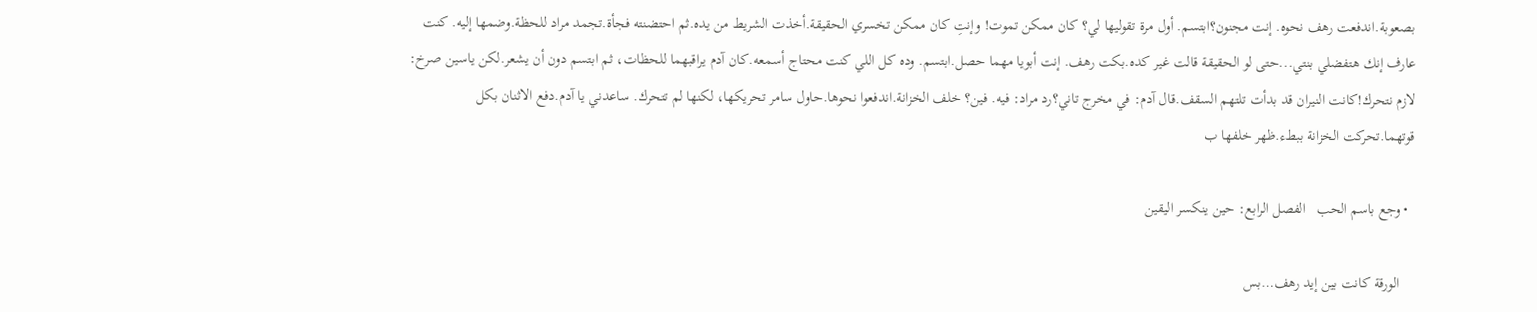بصعوبة.اندفعت رهف نحوه. إنت مجنون؟ابتسم. أول مرة تقوليها لي؟ كان ممكن تموت! وإنتِ كان ممكن تخسري الحقيقة.أخذت الشريط من يده.ثم احتضنته فجأة.تجمد مراد للحظة.وضمها إليه. كنت عارف إنك هتفضلي بنتي...حتى لو الحقيقة قالت غير كده.بكت رهف. إنت أبويا مهما حصل.ابتسم. وده كل اللي كنت محتاج أسمعه.كان آدم يراقبهما للحظات، ثم ابتسم دون أن يشعر.لكن ياسين صرخ: لازم نتحرك!كانت النيران قد بدأت تلتهم السقف.قال آدم: في مخرج تاني؟رد مراد: فيه. فين؟ خلف الخزانة.اندفعوا نحوها.حاول سامر تحريكها، لكنها لم تتحرك. ساعدني يا آدم.دفع الاثنان بكل قوتهما.تحركت الخزانة ببطء.ظهر خلفها ب

  • وجع باسم الحب   الفصل الرابع: حين ينكسر اليقين

    الورقة كانت بين إيد رهف…بس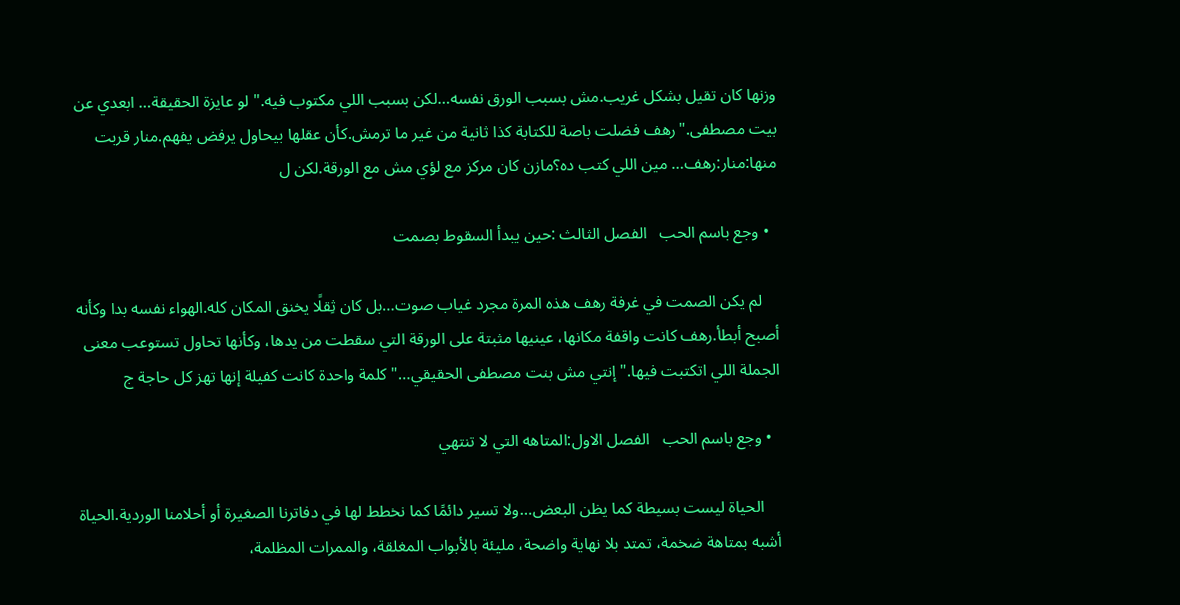وزنها كان تقيل بشكل غريب.مش بسبب الورق نفسه…لكن بسبب اللي مكتوب فيه."لو عايزة الحقيقة… ابعدي عن بيت مصطفى."رهف فضلت باصة للكتابة كذا ثانية من غير ما ترمش.كأن عقلها بيحاول يرفض يفهم.منار قربت منها:منار:رهف… مين اللي كتب ده؟مازن كان مركز مع لؤي مش مع الورقة.لكن ل

  • وجع باسم الحب   الفصل الثالث :حين يبدأ السقوط بصمت

    لم يكن الصمت في غرفة رهف هذه المرة مجرد غياب صوت…بل كان ثِقلًا يخنق المكان كله.الهواء نفسه بدا وكأنه أصبح أبطأ.رهف كانت واقفة مكانها، عينيها مثبتة على الورقة التي سقطت من يدها، وكأنها تحاول تستوعب معنى الجملة اللي اتكتبت فيها."إنتي مش بنت مصطفى الحقيقي…"كلمة واحدة كانت كفيلة إنها تهز كل حاجة ج

  • وجع باسم الحب   الفصل الاول:المتاهه التي لا تنتهي

    الحياة ليست بسيطة كما يظن البعض…ولا تسير دائمًا كما نخطط لها في دفاترنا الصغيرة أو أحلامنا الوردية.الحياة أشبه بمتاهة ضخمة، تمتد بلا نهاية واضحة، مليئة بالأبواب المغلقة، والممرات المظلمة،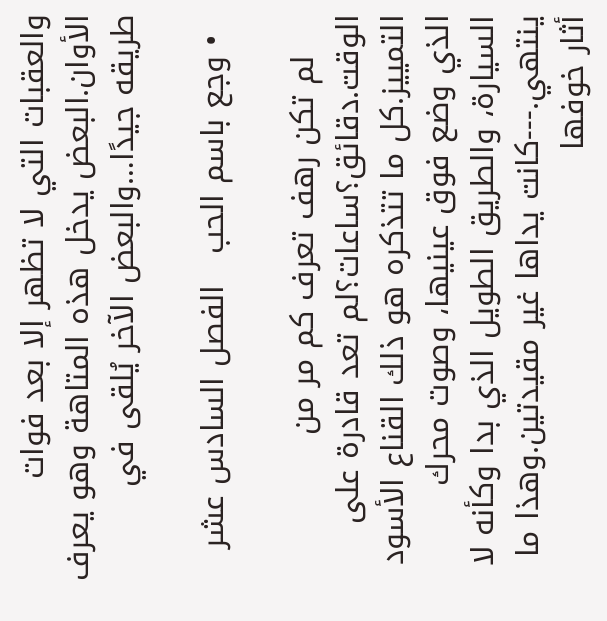والعقبات التي لا تظهر إلا بعد فوات الأوان.البعض يدخل هذه المتاهة وهو يعرف طريقه جيدًا…والبعض الآخر يُلقى في

  • وجع باسم الحب   الفصل السادس عشر

    لم تكن رهف تعرف كم مر من الوقت.دقائق؟ساعات؟لم تعد قادرة على التمييز.كل ما تتذكره هو ذلك القناع الأسود الذي وضع فوق عينيها، وصوت محرك السيارة، والطريق الطويل الذي بدا وكأنه لا ينتهي.---كانت يداها غير مقيدتين.وهذا ما أثار خوفها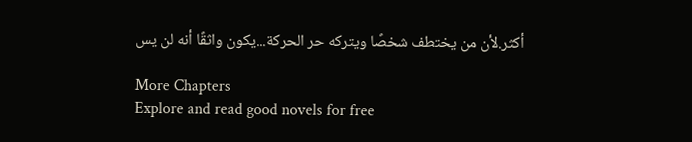أكثر.لأن من يختطف شخصًا ويتركه حر الحركة...يكون واثقًا أنه لن يس

More Chapters
Explore and read good novels for free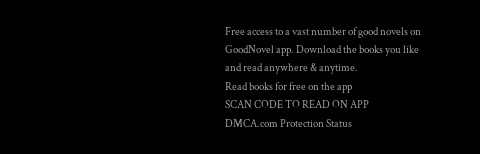Free access to a vast number of good novels on GoodNovel app. Download the books you like and read anywhere & anytime.
Read books for free on the app
SCAN CODE TO READ ON APP
DMCA.com Protection Status